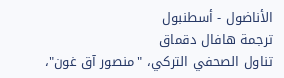الأناضول - أسطنبول
ترجمة هافال دقماق
تناول الصحفي التركي، "منصور آق غون"،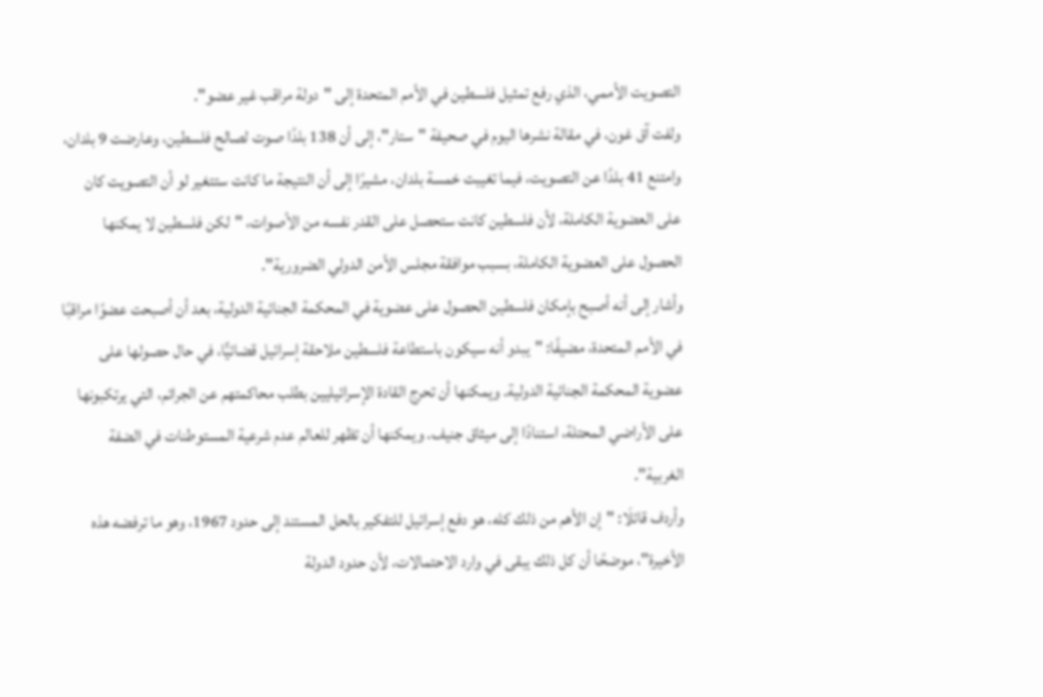التصويت الأممي، الذي رفع تمثيل فلسطين في الأمم المتحدة إلى "دولة مراقب غير عضو".
ولفت آق غون، في مقالة نشرها اليوم في صحيفة "ستار"، إلى أن 138 بلدًا صوت لصالح فلسطين، وعارضت 9 بلدان، وامتنع 41 بلدًا عن التصويت، فيما تغيبت خمسة بلدان، مشيرًا إلى أن النتيجة ما كانت ستتغير لو أن التصويت كان على العضوية الكاملة، لأن فلسطين كانت ستحصل على القدر نفسه من الأصوات، "لكن فلسطين لا يمكنها الحصول على العضوية الكاملة، بسبب موافقة مجلس الأمن الدولي الضرورية".
وأشار إلى أنه أصبح بإمكان فلسطين الحصول على عضوية في المحكمة الجنائية الدولية، بعد أن أصبحت عضوًا مراقبًا في الأمم المتحدة، مضيفًا: "يبدو أنه سيكون باستطاعة فلسطين ملاحقة إسرائيل قضائيًّا، في حال حصولها على عضوية المحكمة الجنائية الدولية. ويمكنها أن تحرج القادة الإسرائيليين بطلب محاكمتهم عن الجرائم، التي يرتكبونها على الأراضي المحتلة، استنادًا إلى ميثاق جنيف. ويمكنها أن تظهر للعالم عدم شرعية المستوطنات في الضفة الغربية".
وأردف قائلَا: "إن الأهم من ذلك كله، هو دفع إسرائيل للتفكير بالحل المستند إلى حدود 1967، وهو ما ترفضه هذه الأخيرة"، موضحًا أن كل ذلك يبقى في وارد الاحتمالات، لأن حدود الدولة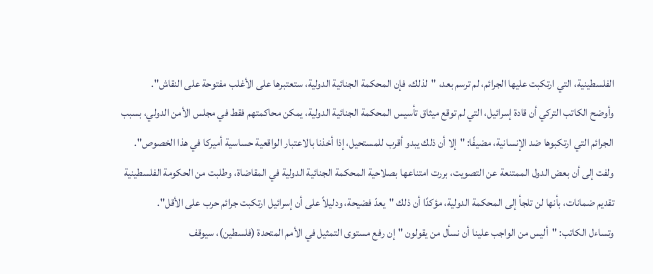الفلسطينية، التي ارتكبت عليها الجرائم، لم ترسم بعد، "لذلك، فإن المحكمة الجنائية الدولية، ستعتبرها على الأغلب مفتوحة على النقاش".
وأوضح الكاتب التركي أن قادة إسرائيل، التي لم توقع ميثاق تأسيس المحكمة الجنائية الدولية، يمكن محاكمتهم فقط في مجلس الأمن الدولي، بسبب الجرائم التي ارتكبوها ضد الإنسانية، مضيفًا: "إلا أن ذلك يبدو أقرب للمستحيل، إذا أخذنا بالاعتبار الواقعية حساسية أميركا في هذا الخصوص".
ولفت إلى أن بعض الدول الممتنعة عن التصويت، بررت امتناعها بصلاحية المحكمة الجنائية الدولية في المقاضاة، وطلبت من الحكومة الفلسطينية تقديم ضمانات، بأنها لن تلجأ إلى المحكمة الدولية، مؤكدًا أن ذلك "يعدّ فضيحة، ودليلاً على أن إسرائيل ارتكبت جرائم حرب على الأقل".
وتساءل الكاتب: "أليس من الواجب علينا أن نسأل من يقولون "إن رفع مستوى التمثيل في الأمم المتحدة (فلسطين)، سيوقف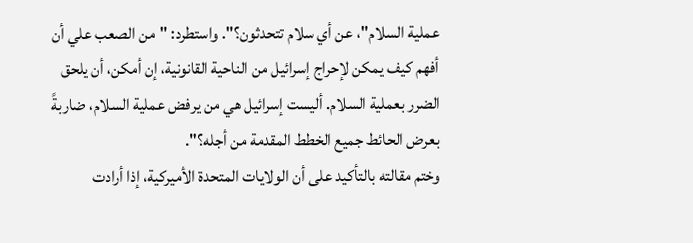عملية السلام"، عن أي سلام تتحدثون؟". واستطرد: "من الصعب علي أن أفهم كيف يمكن لإحراج إسرائيل من الناحية القانونية، إن أمكن، أن يلحق الضرر بعملية السلام. أليست إسرائيل هي من يرفض عملية السلام، ضاربةً بعرض الحائط جميع الخطط المقدمة من أجله؟".
وختم مقالته بالتأكيد على أن الولايات المتحدة الأميركية، إذا أرادت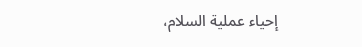إحياء عملية السلام،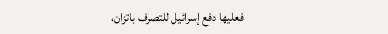فعليها دفع إسرائيل للتصرف باتزان،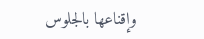وإقناعها بالجلوس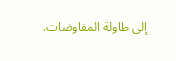إلى طاولة المفاوضات.